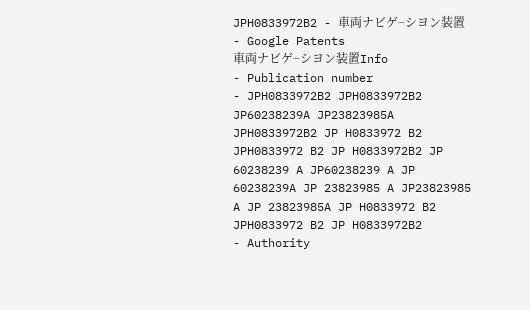JPH0833972B2 - 車両ナビゲ−シヨン装置 - Google Patents
車両ナビゲ−シヨン装置Info
- Publication number
- JPH0833972B2 JPH0833972B2 JP60238239A JP23823985A JPH0833972B2 JP H0833972 B2 JPH0833972 B2 JP H0833972B2 JP 60238239 A JP60238239 A JP 60238239A JP 23823985 A JP23823985 A JP 23823985A JP H0833972 B2 JPH0833972 B2 JP H0833972B2
- Authority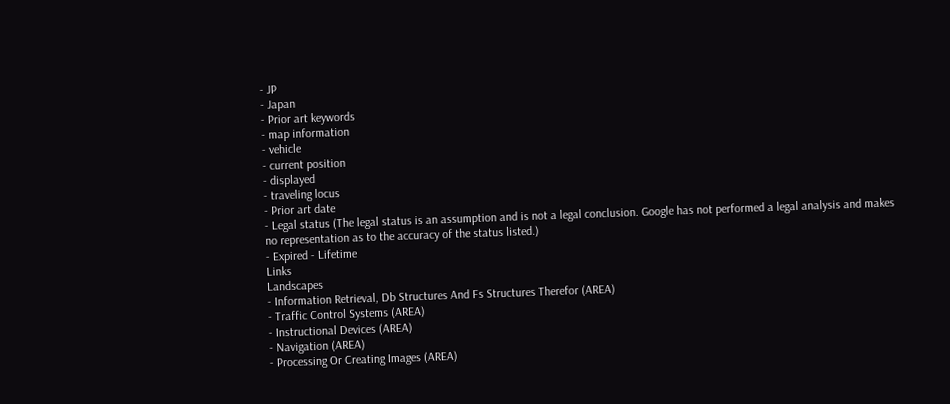- JP
- Japan
- Prior art keywords
- map information
- vehicle
- current position
- displayed
- traveling locus
- Prior art date
- Legal status (The legal status is an assumption and is not a legal conclusion. Google has not performed a legal analysis and makes no representation as to the accuracy of the status listed.)
- Expired - Lifetime
Links
Landscapes
- Information Retrieval, Db Structures And Fs Structures Therefor (AREA)
- Traffic Control Systems (AREA)
- Instructional Devices (AREA)
- Navigation (AREA)
- Processing Or Creating Images (AREA)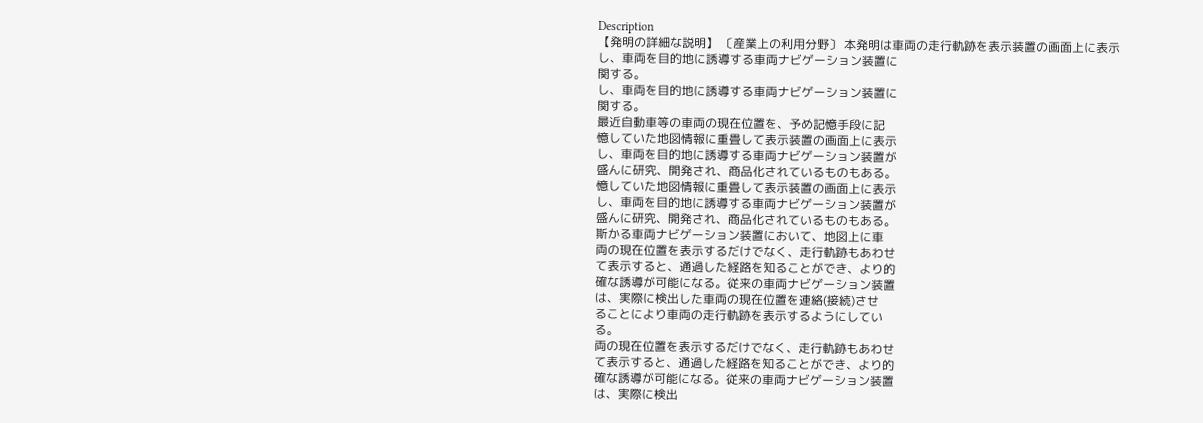Description
【発明の詳細な説明】 〔産業上の利用分野〕 本発明は車両の走行軌跡を表示装置の画面上に表示
し、車両を目的地に誘導する車両ナビゲーション装置に
関する。
し、車両を目的地に誘導する車両ナビゲーション装置に
関する。
最近自動車等の車両の現在位置を、予め記憶手段に記
憶していた地図情報に重畳して表示装置の画面上に表示
し、車両を目的地に誘導する車両ナビゲーション装置が
盛んに研究、開発され、商品化されているものもある。
憶していた地図情報に重畳して表示装置の画面上に表示
し、車両を目的地に誘導する車両ナビゲーション装置が
盛んに研究、開発され、商品化されているものもある。
斯かる車両ナビゲーション装置において、地図上に車
両の現在位置を表示するだけでなく、走行軌跡もあわせ
て表示すると、通過した経路を知ることができ、より的
確な誘導が可能になる。従来の車両ナビゲーション装置
は、実際に検出した車両の現在位置を連絡(接続)させ
ることにより車両の走行軌跡を表示するようにしてい
る。
両の現在位置を表示するだけでなく、走行軌跡もあわせ
て表示すると、通過した経路を知ることができ、より的
確な誘導が可能になる。従来の車両ナビゲーション装置
は、実際に検出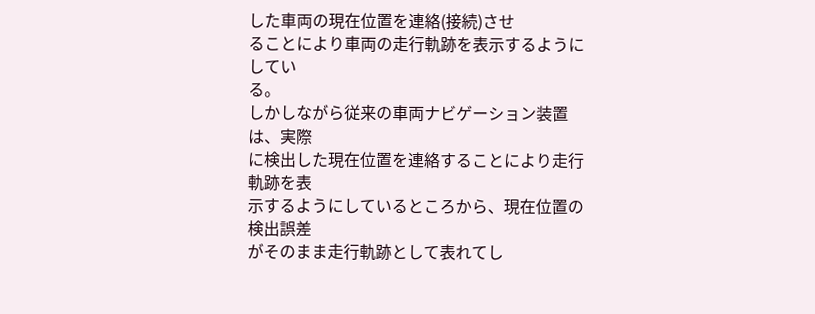した車両の現在位置を連絡(接続)させ
ることにより車両の走行軌跡を表示するようにしてい
る。
しかしながら従来の車両ナビゲーション装置は、実際
に検出した現在位置を連絡することにより走行軌跡を表
示するようにしているところから、現在位置の検出誤差
がそのまま走行軌跡として表れてし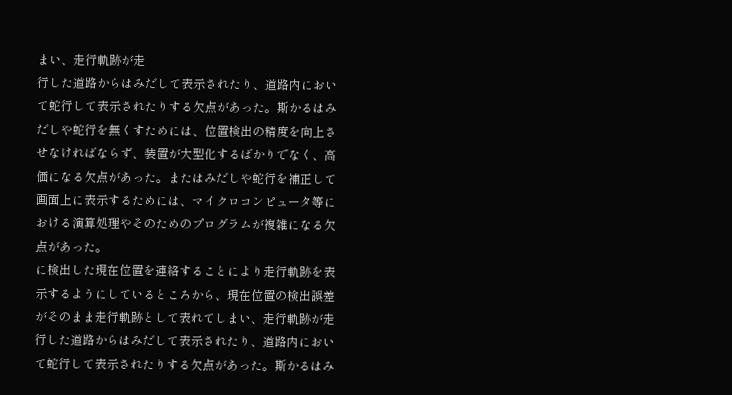まい、走行軌跡が走
行した道路からはみだして表示されたり、道路内におい
て蛇行して表示されたりする欠点があった。斯かるはみ
だしや蛇行を無くすためには、位置検出の精度を向上さ
せなければならず、装置が大型化するばかりでなく、高
価になる欠点があった。またはみだしや蛇行を補正して
画面上に表示するためには、マイクロコンピュータ等に
おける演算処理やそのためのプログラムが複雑になる欠
点があった。
に検出した現在位置を連絡することにより走行軌跡を表
示するようにしているところから、現在位置の検出誤差
がそのまま走行軌跡として表れてしまい、走行軌跡が走
行した道路からはみだして表示されたり、道路内におい
て蛇行して表示されたりする欠点があった。斯かるはみ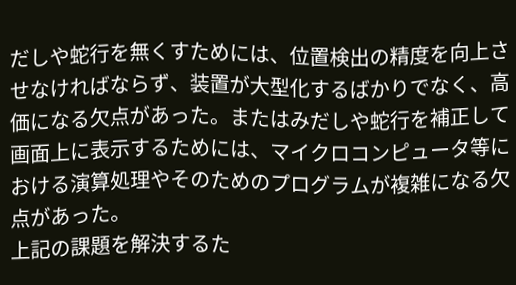だしや蛇行を無くすためには、位置検出の精度を向上さ
せなければならず、装置が大型化するばかりでなく、高
価になる欠点があった。またはみだしや蛇行を補正して
画面上に表示するためには、マイクロコンピュータ等に
おける演算処理やそのためのプログラムが複雑になる欠
点があった。
上記の課題を解決するた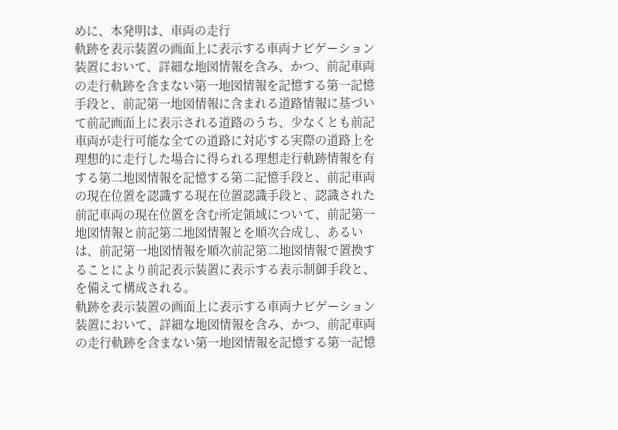めに、本発明は、車両の走行
軌跡を表示装置の画面上に表示する車両ナビゲーション
装置において、詳細な地図情報を含み、かつ、前記車両
の走行軌跡を含まない第一地図情報を記憶する第一記憶
手段と、前記第一地図情報に含まれる道路情報に基づい
て前記画面上に表示される道路のうち、少なくとも前記
車両が走行可能な全ての道路に対応する実際の道路上を
理想的に走行した場合に得られる理想走行軌跡情報を有
する第二地図情報を記憶する第二記憶手段と、前記車両
の現在位置を認識する現在位置認識手段と、認識された
前記車両の現在位置を含む所定領域について、前記第一
地図情報と前記第二地図情報とを順次合成し、あるい
は、前記第一地図情報を順次前記第二地図情報で置換す
ることにより前記表示装置に表示する表示制御手段と、
を備えて構成される。
軌跡を表示装置の画面上に表示する車両ナビゲーション
装置において、詳細な地図情報を含み、かつ、前記車両
の走行軌跡を含まない第一地図情報を記憶する第一記憶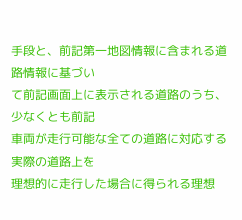手段と、前記第一地図情報に含まれる道路情報に基づい
て前記画面上に表示される道路のうち、少なくとも前記
車両が走行可能な全ての道路に対応する実際の道路上を
理想的に走行した場合に得られる理想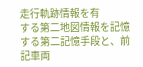走行軌跡情報を有
する第二地図情報を記憶する第二記憶手段と、前記車両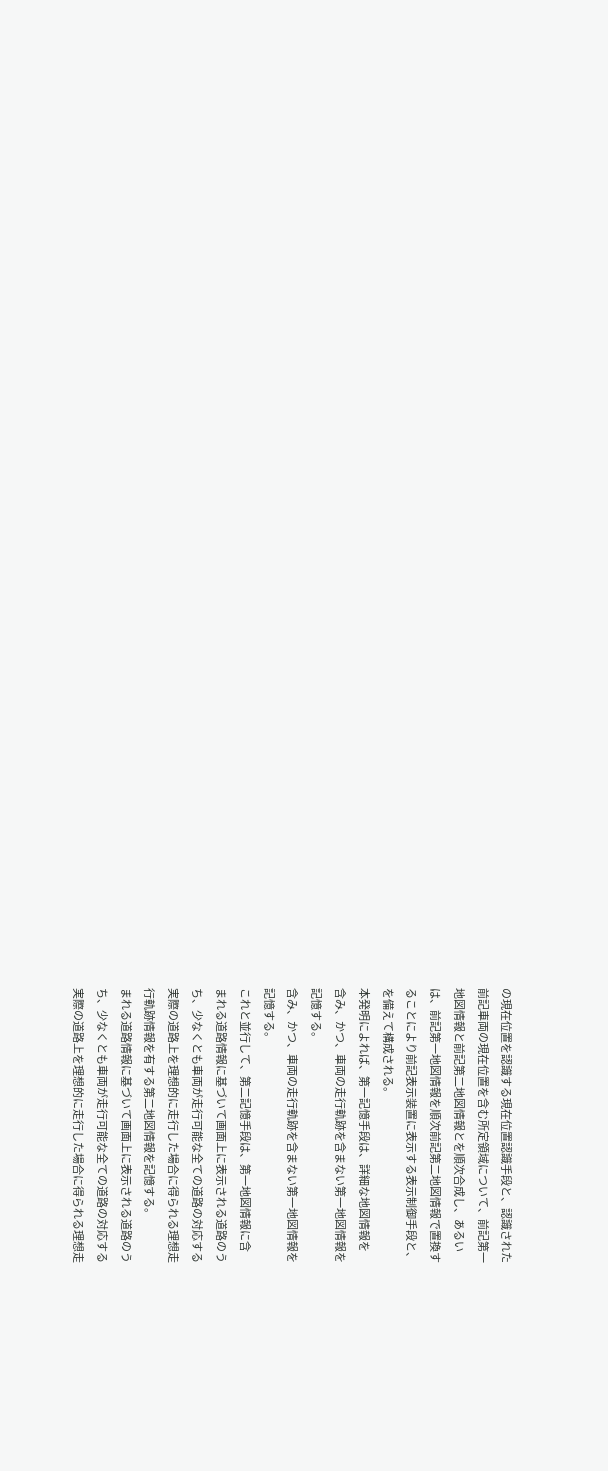の現在位置を認識する現在位置認識手段と、認識された
前記車両の現在位置を含む所定領域について、前記第一
地図情報と前記第二地図情報とを順次合成し、あるい
は、前記第一地図情報を順次前記第二地図情報で置換す
ることにより前記表示装置に表示する表示制御手段と、
を備えて構成される。
本発明によれば、第一記憶手段は、詳細な地図情報を
含み、かつ、車両の走行軌跡を含まない第一地図情報を
記憶する。
含み、かつ、車両の走行軌跡を含まない第一地図情報を
記憶する。
これと並行して、第二記憶手段は、第一地図情報に含
まれる道路情報に基づいて画面上に表示される道路のう
ち、少なくとも車両が走行可能な全ての道路の対応する
実際の道路上を理想的に走行した場合に得られる理想走
行軌跡情報を有する第二地図情報を記憶する。
まれる道路情報に基づいて画面上に表示される道路のう
ち、少なくとも車両が走行可能な全ての道路の対応する
実際の道路上を理想的に走行した場合に得られる理想走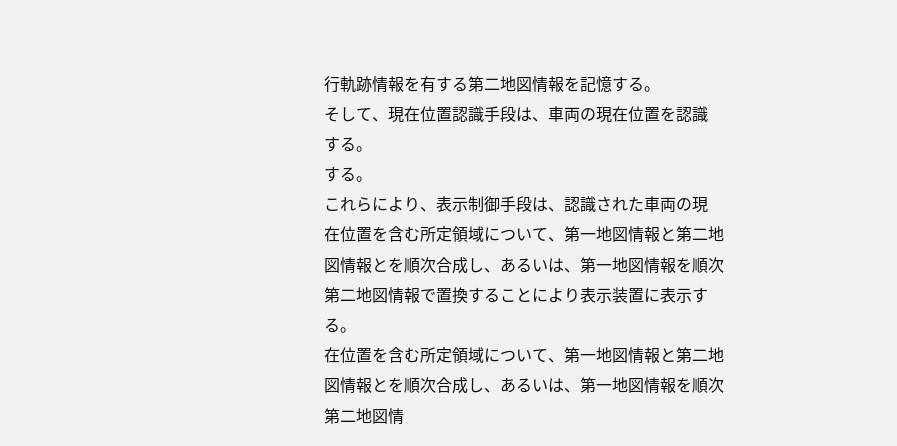行軌跡情報を有する第二地図情報を記憶する。
そして、現在位置認識手段は、車両の現在位置を認識
する。
する。
これらにより、表示制御手段は、認識された車両の現
在位置を含む所定領域について、第一地図情報と第二地
図情報とを順次合成し、あるいは、第一地図情報を順次
第二地図情報で置換することにより表示装置に表示す
る。
在位置を含む所定領域について、第一地図情報と第二地
図情報とを順次合成し、あるいは、第一地図情報を順次
第二地図情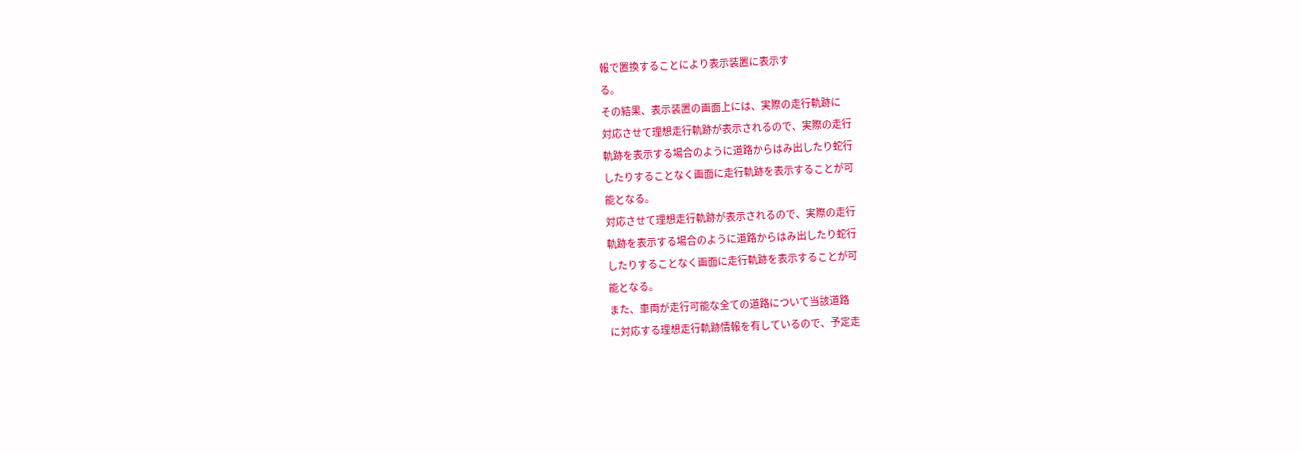報で置換することにより表示装置に表示す
る。
その結果、表示装置の画面上には、実際の走行軌跡に
対応させて理想走行軌跡が表示されるので、実際の走行
軌跡を表示する場合のように道路からはみ出したり蛇行
したりすることなく画面に走行軌跡を表示することが可
能となる。
対応させて理想走行軌跡が表示されるので、実際の走行
軌跡を表示する場合のように道路からはみ出したり蛇行
したりすることなく画面に走行軌跡を表示することが可
能となる。
また、車両が走行可能な全ての道路について当該道路
に対応する理想走行軌跡情報を有しているので、予定走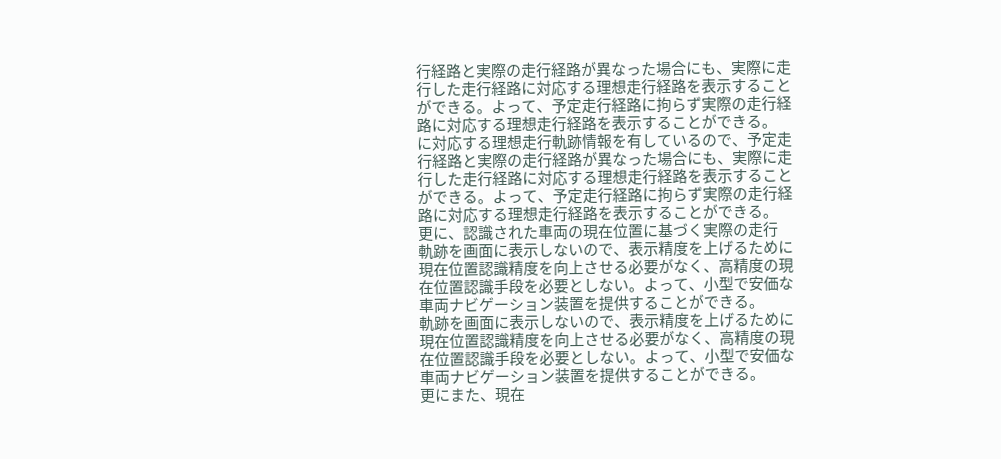行経路と実際の走行経路が異なった場合にも、実際に走
行した走行経路に対応する理想走行経路を表示すること
ができる。よって、予定走行経路に拘らず実際の走行経
路に対応する理想走行経路を表示することができる。
に対応する理想走行軌跡情報を有しているので、予定走
行経路と実際の走行経路が異なった場合にも、実際に走
行した走行経路に対応する理想走行経路を表示すること
ができる。よって、予定走行経路に拘らず実際の走行経
路に対応する理想走行経路を表示することができる。
更に、認識された車両の現在位置に基づく実際の走行
軌跡を画面に表示しないので、表示精度を上げるために
現在位置認識精度を向上させる必要がなく、高精度の現
在位置認識手段を必要としない。よって、小型で安価な
車両ナビゲーション装置を提供することができる。
軌跡を画面に表示しないので、表示精度を上げるために
現在位置認識精度を向上させる必要がなく、高精度の現
在位置認識手段を必要としない。よって、小型で安価な
車両ナビゲーション装置を提供することができる。
更にまた、現在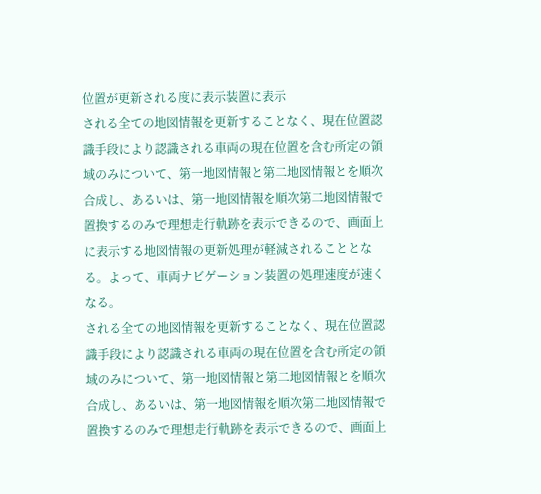位置が更新される度に表示装置に表示
される全ての地図情報を更新することなく、現在位置認
識手段により認識される車両の現在位置を含む所定の領
域のみについて、第一地図情報と第二地図情報とを順次
合成し、あるいは、第一地図情報を順次第二地図情報で
置換するのみで理想走行軌跡を表示できるので、画面上
に表示する地図情報の更新処理が軽減されることとな
る。よって、車両ナビゲーション装置の処理速度が速く
なる。
される全ての地図情報を更新することなく、現在位置認
識手段により認識される車両の現在位置を含む所定の領
域のみについて、第一地図情報と第二地図情報とを順次
合成し、あるいは、第一地図情報を順次第二地図情報で
置換するのみで理想走行軌跡を表示できるので、画面上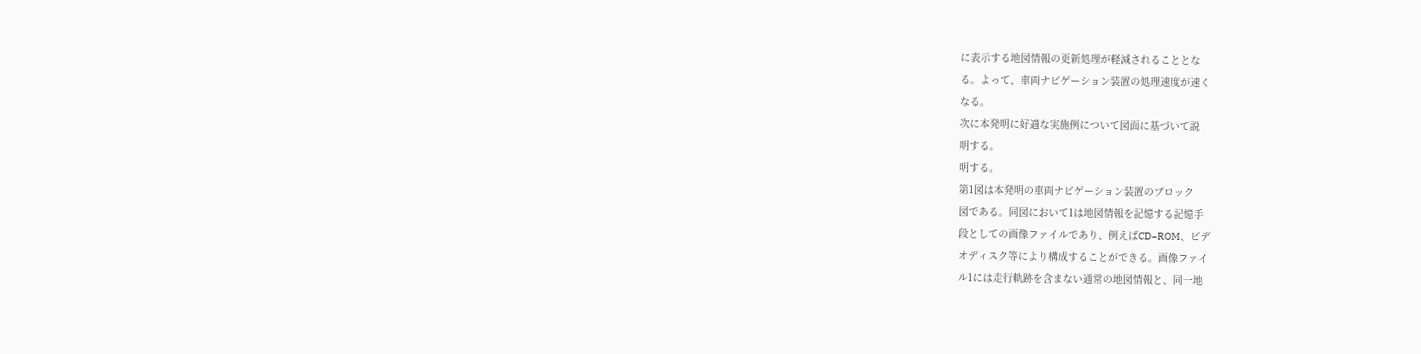に表示する地図情報の更新処理が軽減されることとな
る。よって、車両ナビゲーション装置の処理速度が速く
なる。
次に本発明に好適な実施例について図面に基づいて説
明する。
明する。
第1図は本発明の車両ナビゲーション装置のブロック
図である。同図において1は地図情報を記憶する記憶手
段としての画像ファイルであり、例えばCD−ROM、ビデ
オディスク等により構成することができる。画像ファイ
ル1には走行軌跡を含まない通常の地図情報と、同一地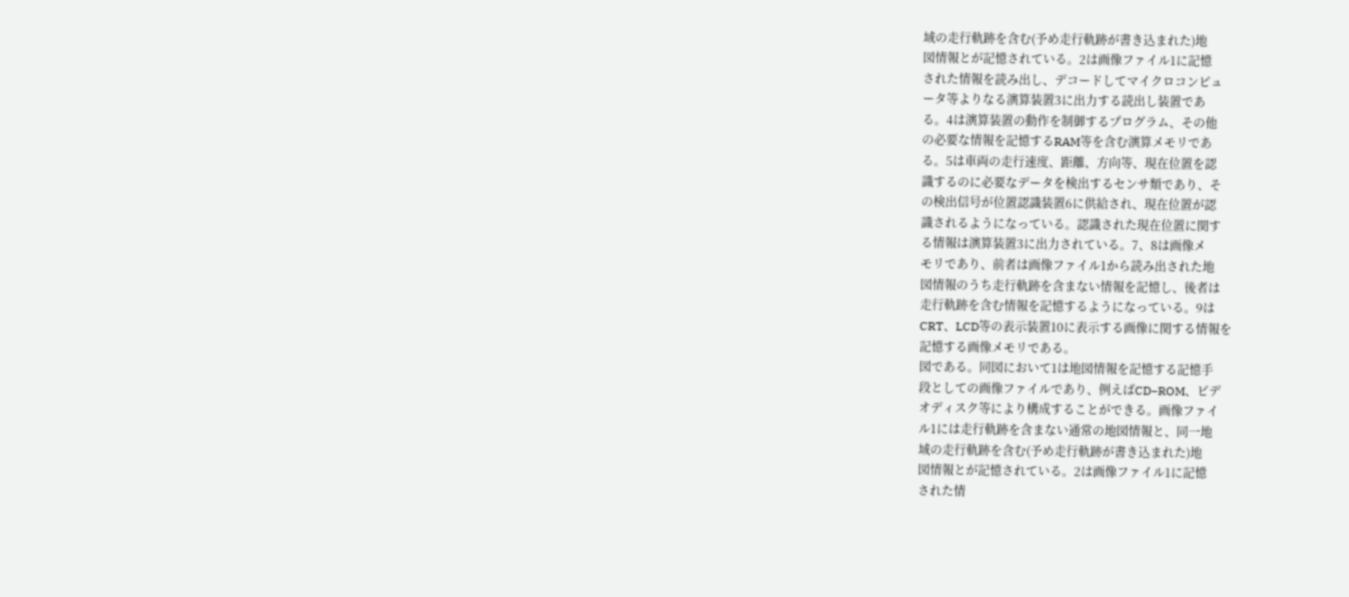域の走行軌跡を含む(予め走行軌跡が書き込まれた)地
図情報とが記憶されている。2は画像ファイル1に記憶
された情報を読み出し、デコードしてマイクロコンピュ
ータ等よりなる演算装置3に出力する読出し装置であ
る。4は演算装置の動作を制御するプログラム、その他
の必要な情報を記憶するRAM等を含む演算メモリであ
る。5は車両の走行速度、距離、方向等、現在位置を認
識するのに必要なデータを検出するセンサ類であり、そ
の検出信号が位置認識装置6に供給され、現在位置が認
識されるようになっている。認識された現在位置に関す
る情報は演算装置3に出力されている。7、8は画像メ
モリであり、前者は画像ファイル1から読み出された地
図情報のうち走行軌跡を含まない情報を記憶し、後者は
走行軌跡を含む情報を記憶するようになっている。9は
CRT、LCD等の表示装置10に表示する画像に関する情報を
記憶する画像メモリである。
図である。同図において1は地図情報を記憶する記憶手
段としての画像ファイルであり、例えばCD−ROM、ビデ
オディスク等により構成することができる。画像ファイ
ル1には走行軌跡を含まない通常の地図情報と、同一地
域の走行軌跡を含む(予め走行軌跡が書き込まれた)地
図情報とが記憶されている。2は画像ファイル1に記憶
された情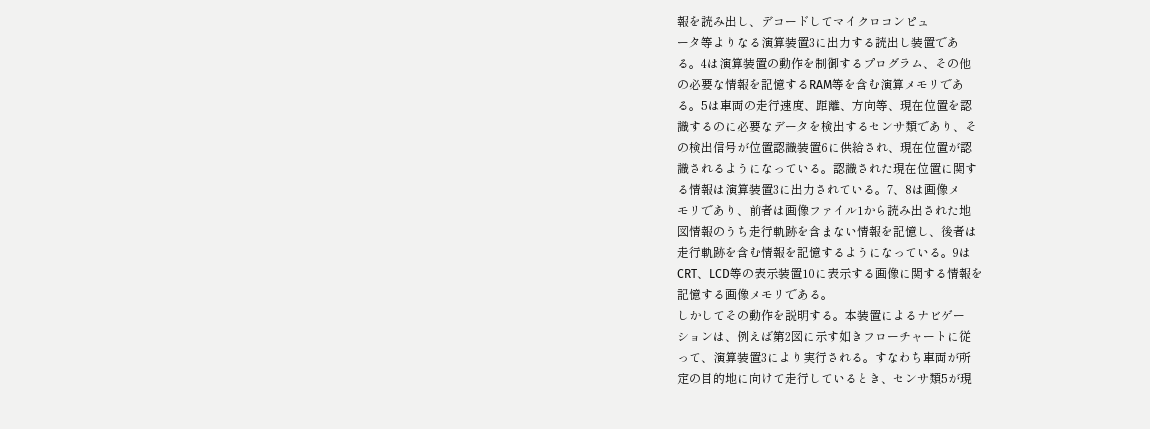報を読み出し、デコードしてマイクロコンピュ
ータ等よりなる演算装置3に出力する読出し装置であ
る。4は演算装置の動作を制御するプログラム、その他
の必要な情報を記憶するRAM等を含む演算メモリであ
る。5は車両の走行速度、距離、方向等、現在位置を認
識するのに必要なデータを検出するセンサ類であり、そ
の検出信号が位置認識装置6に供給され、現在位置が認
識されるようになっている。認識された現在位置に関す
る情報は演算装置3に出力されている。7、8は画像メ
モリであり、前者は画像ファイル1から読み出された地
図情報のうち走行軌跡を含まない情報を記憶し、後者は
走行軌跡を含む情報を記憶するようになっている。9は
CRT、LCD等の表示装置10に表示する画像に関する情報を
記憶する画像メモリである。
しかしてその動作を説明する。本装置によるナビゲー
ションは、例えば第2図に示す如きフローチャートに従
って、演算装置3により実行される。すなわち車両が所
定の目的地に向けて走行しているとき、センサ類5が現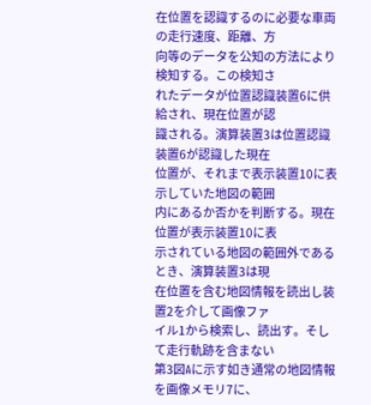在位置を認識するのに必要な車両の走行速度、距離、方
向等のデータを公知の方法により検知する。この検知さ
れたデータが位置認識装置6に供給され、現在位置が認
識される。演算装置3は位置認識装置6が認識した現在
位置が、それまで表示装置10に表示していた地図の範囲
内にあるか否かを判断する。現在位置が表示装置10に表
示されている地図の範囲外であるとき、演算装置3は現
在位置を含む地図情報を読出し装置2を介して画像ファ
イル1から検索し、読出す。そして走行軌跡を含まない
第3図Aに示す如き通常の地図情報を画像メモリ7に、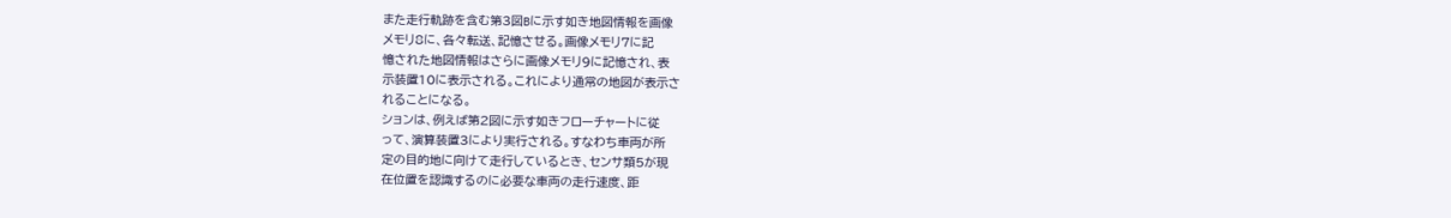また走行軌跡を含む第3図Bに示す如き地図情報を画像
メモリ8に、各々転送、記憶させる。画像メモリ7に記
憶された地図情報はさらに画像メモリ9に記憶され、表
示装置10に表示される。これにより通常の地図が表示さ
れることになる。
ションは、例えば第2図に示す如きフローチャートに従
って、演算装置3により実行される。すなわち車両が所
定の目的地に向けて走行しているとき、センサ類5が現
在位置を認識するのに必要な車両の走行速度、距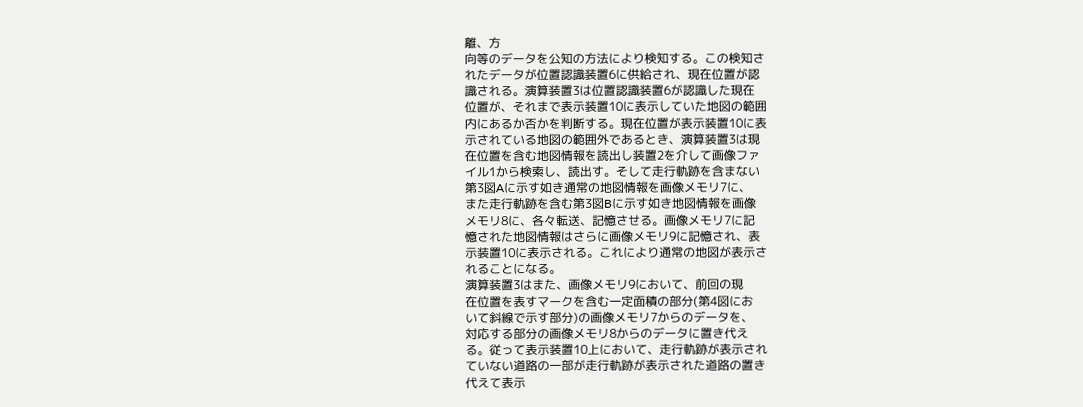離、方
向等のデータを公知の方法により検知する。この検知さ
れたデータが位置認識装置6に供給され、現在位置が認
識される。演算装置3は位置認識装置6が認識した現在
位置が、それまで表示装置10に表示していた地図の範囲
内にあるか否かを判断する。現在位置が表示装置10に表
示されている地図の範囲外であるとき、演算装置3は現
在位置を含む地図情報を読出し装置2を介して画像ファ
イル1から検索し、読出す。そして走行軌跡を含まない
第3図Aに示す如き通常の地図情報を画像メモリ7に、
また走行軌跡を含む第3図Bに示す如き地図情報を画像
メモリ8に、各々転送、記憶させる。画像メモリ7に記
憶された地図情報はさらに画像メモリ9に記憶され、表
示装置10に表示される。これにより通常の地図が表示さ
れることになる。
演算装置3はまた、画像メモリ9において、前回の現
在位置を表すマークを含む一定面積の部分(第4図にお
いて斜線で示す部分)の画像メモリ7からのデータを、
対応する部分の画像メモリ8からのデータに置き代え
る。従って表示装置10上において、走行軌跡が表示され
ていない道路の一部が走行軌跡が表示された道路の置き
代えて表示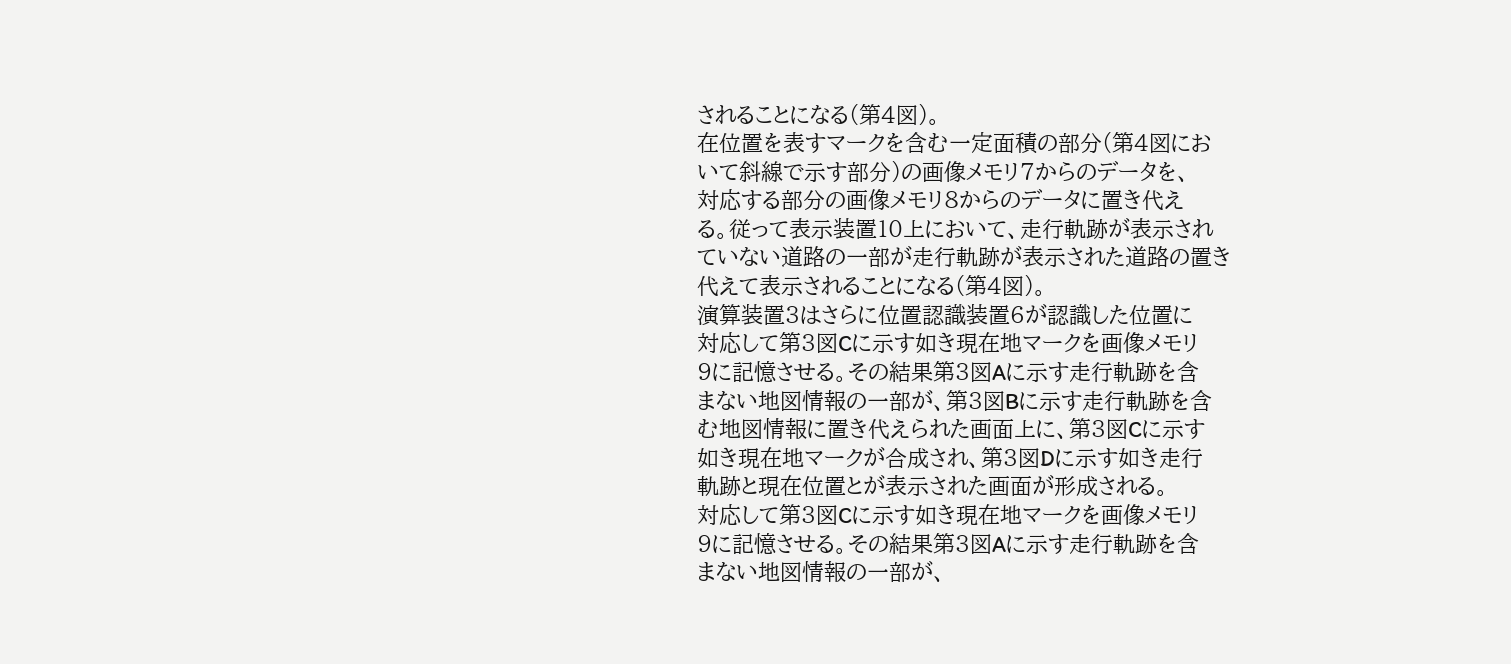されることになる(第4図)。
在位置を表すマークを含む一定面積の部分(第4図にお
いて斜線で示す部分)の画像メモリ7からのデータを、
対応する部分の画像メモリ8からのデータに置き代え
る。従って表示装置10上において、走行軌跡が表示され
ていない道路の一部が走行軌跡が表示された道路の置き
代えて表示されることになる(第4図)。
演算装置3はさらに位置認識装置6が認識した位置に
対応して第3図Cに示す如き現在地マークを画像メモリ
9に記憶させる。その結果第3図Aに示す走行軌跡を含
まない地図情報の一部が、第3図Bに示す走行軌跡を含
む地図情報に置き代えられた画面上に、第3図Cに示す
如き現在地マークが合成され、第3図Dに示す如き走行
軌跡と現在位置とが表示された画面が形成される。
対応して第3図Cに示す如き現在地マークを画像メモリ
9に記憶させる。その結果第3図Aに示す走行軌跡を含
まない地図情報の一部が、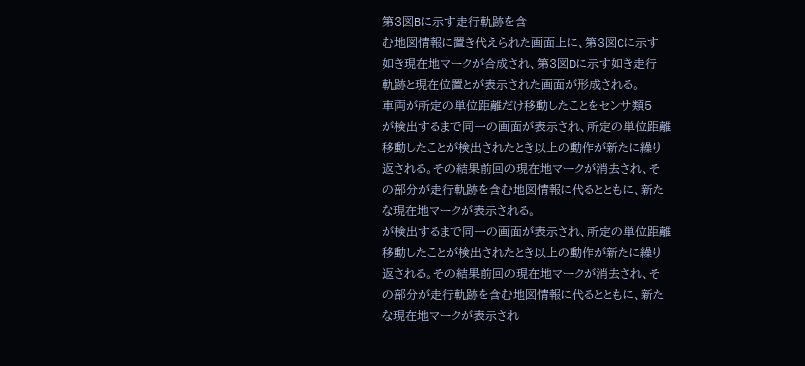第3図Bに示す走行軌跡を含
む地図情報に置き代えられた画面上に、第3図Cに示す
如き現在地マークが合成され、第3図Dに示す如き走行
軌跡と現在位置とが表示された画面が形成される。
車両が所定の単位距離だけ移動したことをセンサ類5
が検出するまで同一の画面が表示され、所定の単位距離
移動したことが検出されたとき以上の動作が新たに繰り
返される。その結果前回の現在地マークが消去され、そ
の部分が走行軌跡を含む地図情報に代るとともに、新た
な現在地マークが表示される。
が検出するまで同一の画面が表示され、所定の単位距離
移動したことが検出されたとき以上の動作が新たに繰り
返される。その結果前回の現在地マークが消去され、そ
の部分が走行軌跡を含む地図情報に代るとともに、新た
な現在地マークが表示され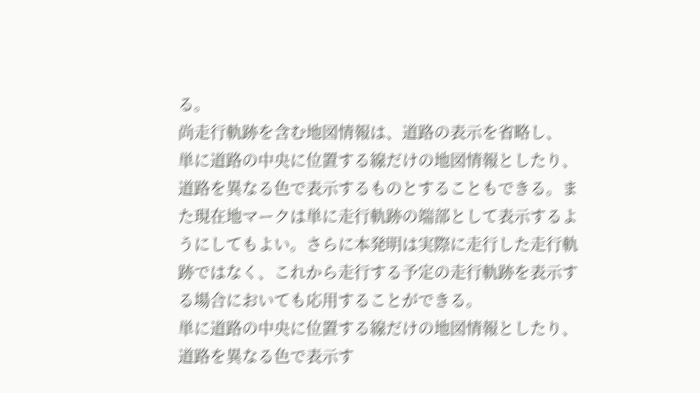る。
尚走行軌跡を含む地図情報は、道路の表示を省略し、
単に道路の中央に位置する線だけの地図情報としたり、
道路を異なる色で表示するものとすることもできる。ま
た現在地マークは単に走行軌跡の端部として表示するよ
うにしてもよい。さらに本発明は実際に走行した走行軌
跡ではなく、これから走行する予定の走行軌跡を表示す
る場合においても応用することができる。
単に道路の中央に位置する線だけの地図情報としたり、
道路を異なる色で表示す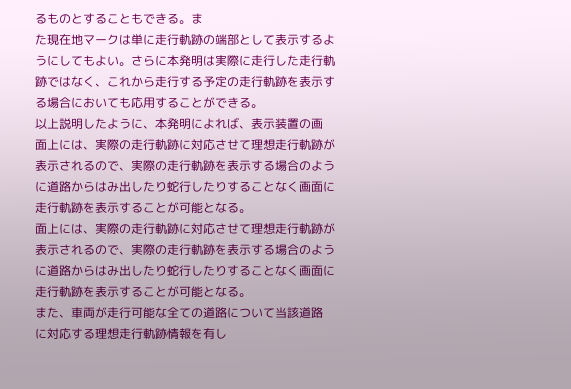るものとすることもできる。ま
た現在地マークは単に走行軌跡の端部として表示するよ
うにしてもよい。さらに本発明は実際に走行した走行軌
跡ではなく、これから走行する予定の走行軌跡を表示す
る場合においても応用することができる。
以上説明したように、本発明によれば、表示装置の画
面上には、実際の走行軌跡に対応させて理想走行軌跡が
表示されるので、実際の走行軌跡を表示する場合のよう
に道路からはみ出したり蛇行したりすることなく画面に
走行軌跡を表示することが可能となる。
面上には、実際の走行軌跡に対応させて理想走行軌跡が
表示されるので、実際の走行軌跡を表示する場合のよう
に道路からはみ出したり蛇行したりすることなく画面に
走行軌跡を表示することが可能となる。
また、車両が走行可能な全ての道路について当該道路
に対応する理想走行軌跡情報を有し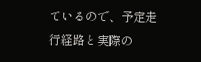ているので、予定走
行経路と実際の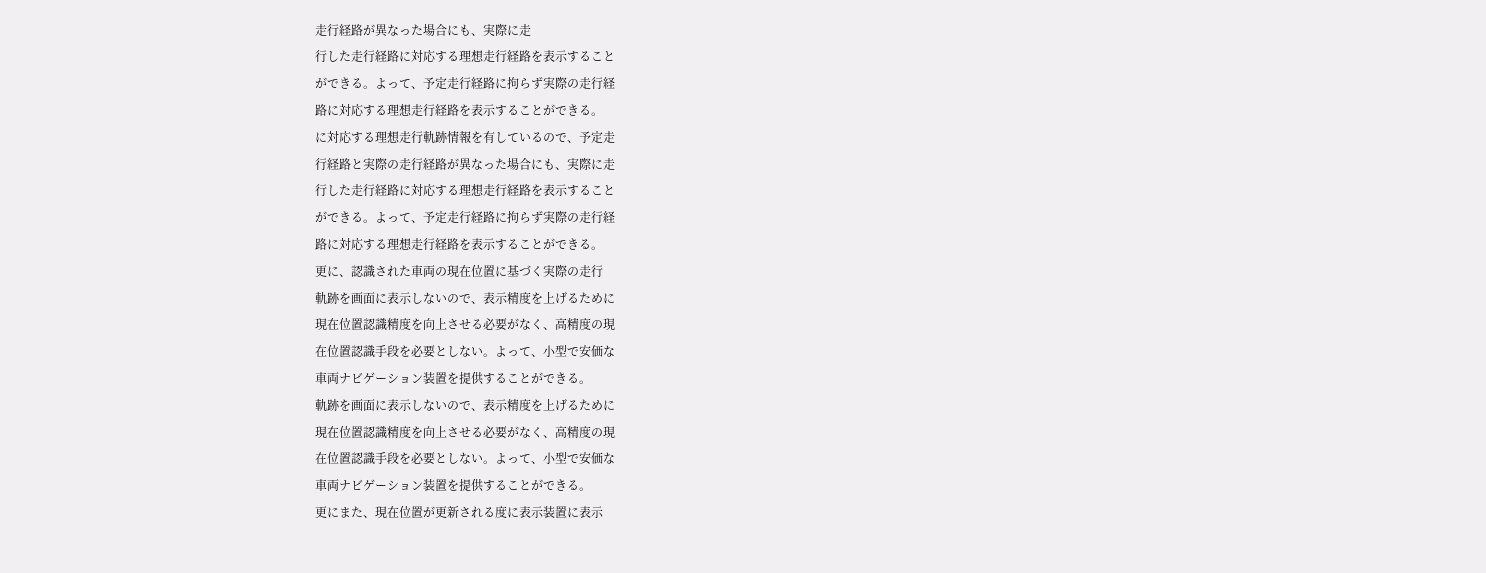走行経路が異なった場合にも、実際に走
行した走行経路に対応する理想走行経路を表示すること
ができる。よって、予定走行経路に拘らず実際の走行経
路に対応する理想走行経路を表示することができる。
に対応する理想走行軌跡情報を有しているので、予定走
行経路と実際の走行経路が異なった場合にも、実際に走
行した走行経路に対応する理想走行経路を表示すること
ができる。よって、予定走行経路に拘らず実際の走行経
路に対応する理想走行経路を表示することができる。
更に、認識された車両の現在位置に基づく実際の走行
軌跡を画面に表示しないので、表示精度を上げるために
現在位置認識精度を向上させる必要がなく、高精度の現
在位置認識手段を必要としない。よって、小型で安価な
車両ナビゲーション装置を提供することができる。
軌跡を画面に表示しないので、表示精度を上げるために
現在位置認識精度を向上させる必要がなく、高精度の現
在位置認識手段を必要としない。よって、小型で安価な
車両ナビゲーション装置を提供することができる。
更にまた、現在位置が更新される度に表示装置に表示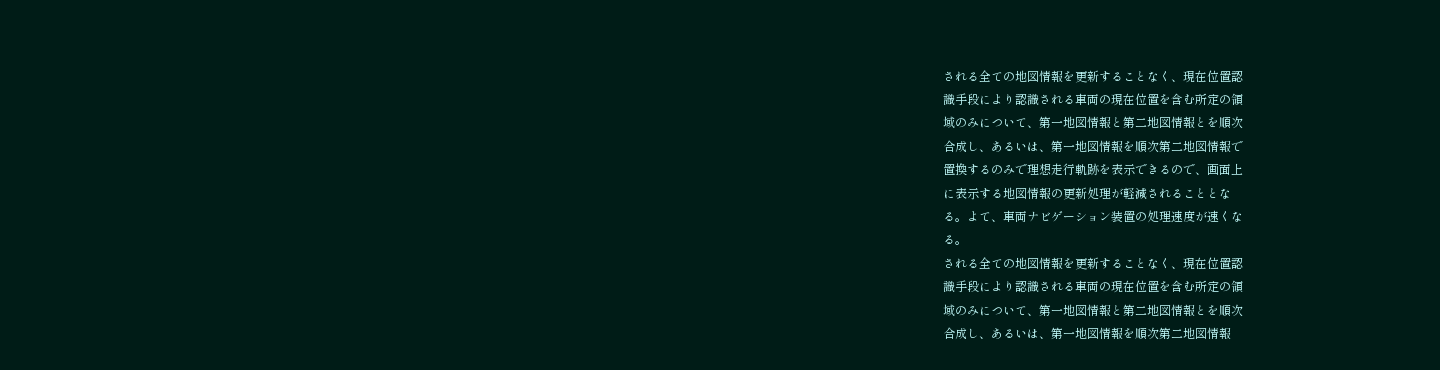される全ての地図情報を更新することなく、現在位置認
識手段により認識される車両の現在位置を含む所定の領
域のみについて、第一地図情報と第二地図情報とを順次
合成し、あるいは、第一地図情報を順次第二地図情報で
置換するのみで理想走行軌跡を表示できるので、画面上
に表示する地図情報の更新処理が軽減されることとな
る。よて、車両ナビゲーション装置の処理速度が速くな
る。
される全ての地図情報を更新することなく、現在位置認
識手段により認識される車両の現在位置を含む所定の領
域のみについて、第一地図情報と第二地図情報とを順次
合成し、あるいは、第一地図情報を順次第二地図情報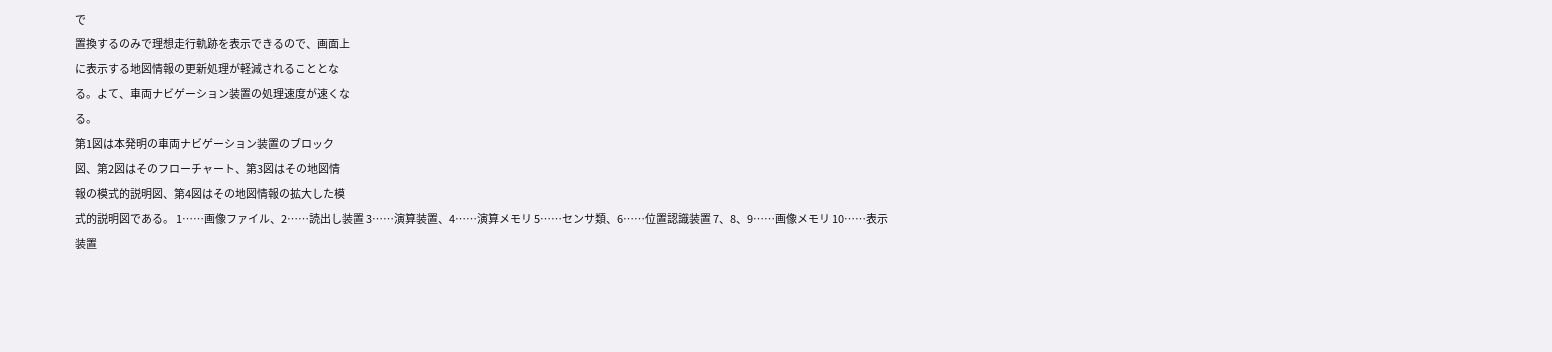で
置換するのみで理想走行軌跡を表示できるので、画面上
に表示する地図情報の更新処理が軽減されることとな
る。よて、車両ナビゲーション装置の処理速度が速くな
る。
第1図は本発明の車両ナビゲーション装置のブロック
図、第2図はそのフローチャート、第3図はその地図情
報の模式的説明図、第4図はその地図情報の拡大した模
式的説明図である。 1……画像ファイル、2……読出し装置 3……演算装置、4……演算メモリ 5……センサ類、6……位置認識装置 7、8、9……画像メモリ 10……表示装置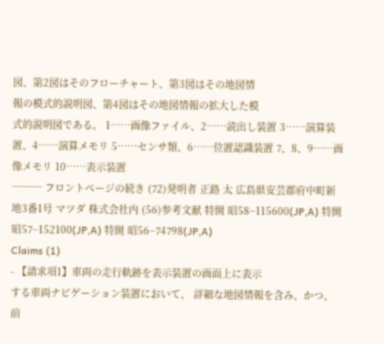図、第2図はそのフローチャート、第3図はその地図情
報の模式的説明図、第4図はその地図情報の拡大した模
式的説明図である。 1……画像ファイル、2……読出し装置 3……演算装置、4……演算メモリ 5……センサ類、6……位置認識装置 7、8、9……画像メモリ 10……表示装置
─── フロントページの続き (72)発明者 正路 太 広島県安芸郡府中町新地3番1号 マツダ 株式会社内 (56)参考文献 特開 昭58−115600(JP,A) 特開 昭57−152100(JP,A) 特開 昭56−74798(JP,A)
Claims (1)
- 【請求項1】車両の走行軌跡を表示装置の画面上に表示
する車両ナビゲーション装置において、 詳細な地図情報を含み、かつ、前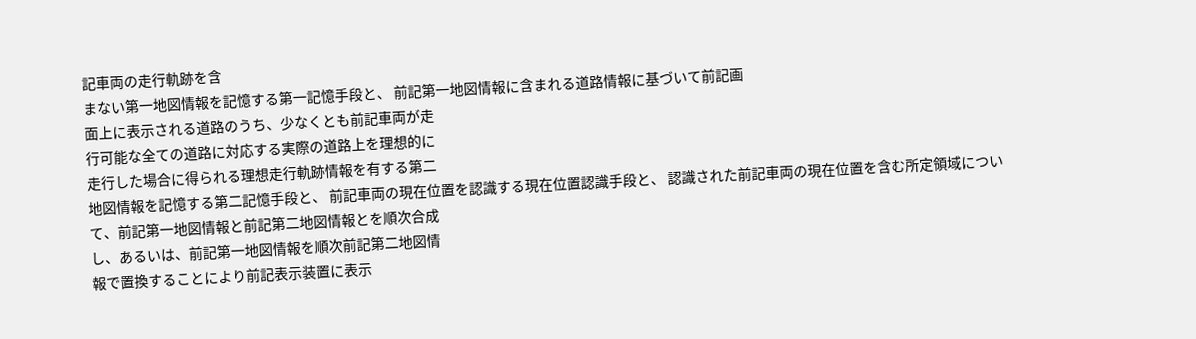記車両の走行軌跡を含
まない第一地図情報を記憶する第一記憶手段と、 前記第一地図情報に含まれる道路情報に基づいて前記画
面上に表示される道路のうち、少なくとも前記車両が走
行可能な全ての道路に対応する実際の道路上を理想的に
走行した場合に得られる理想走行軌跡情報を有する第二
地図情報を記憶する第二記憶手段と、 前記車両の現在位置を認識する現在位置認識手段と、 認識された前記車両の現在位置を含む所定領域につい
て、前記第一地図情報と前記第二地図情報とを順次合成
し、あるいは、前記第一地図情報を順次前記第二地図情
報で置換することにより前記表示装置に表示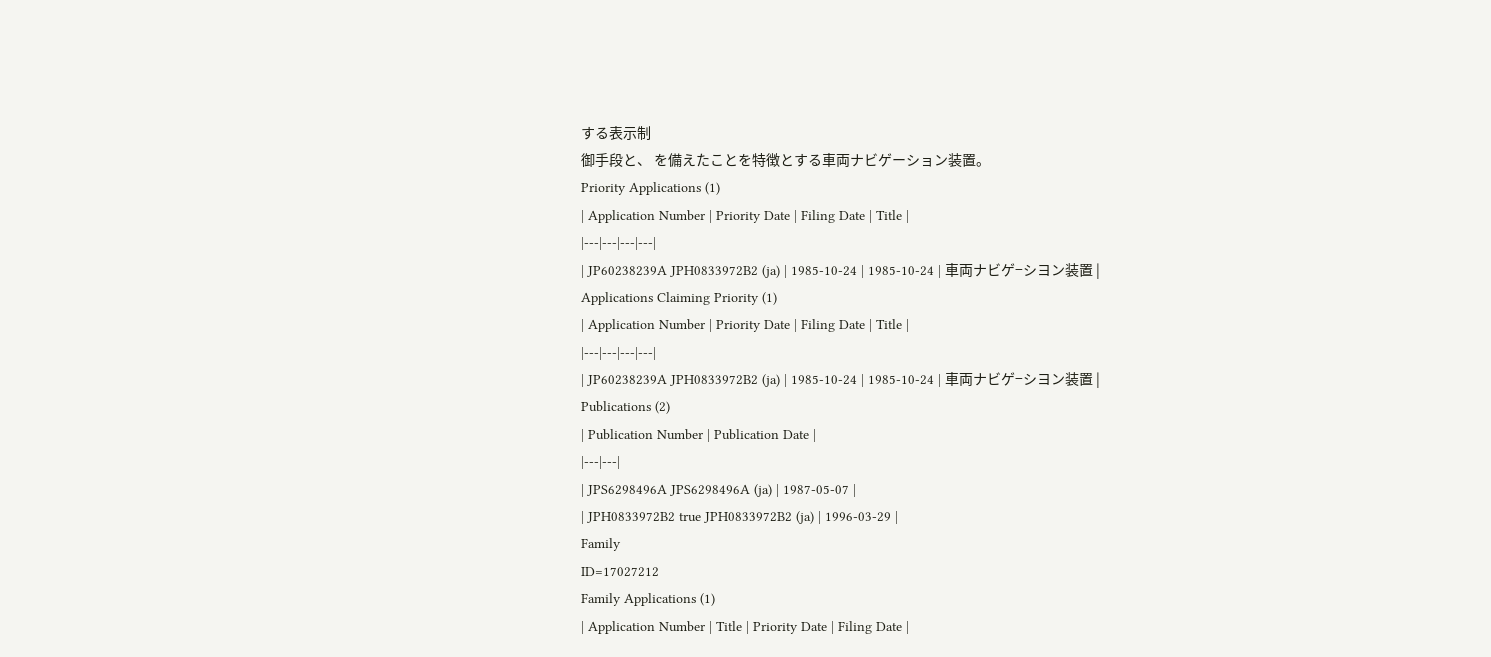する表示制
御手段と、 を備えたことを特徴とする車両ナビゲーション装置。
Priority Applications (1)
| Application Number | Priority Date | Filing Date | Title |
|---|---|---|---|
| JP60238239A JPH0833972B2 (ja) | 1985-10-24 | 1985-10-24 | 車両ナビゲ−シヨン装置 |
Applications Claiming Priority (1)
| Application Number | Priority Date | Filing Date | Title |
|---|---|---|---|
| JP60238239A JPH0833972B2 (ja) | 1985-10-24 | 1985-10-24 | 車両ナビゲ−シヨン装置 |
Publications (2)
| Publication Number | Publication Date |
|---|---|
| JPS6298496A JPS6298496A (ja) | 1987-05-07 |
| JPH0833972B2 true JPH0833972B2 (ja) | 1996-03-29 |
Family
ID=17027212
Family Applications (1)
| Application Number | Title | Priority Date | Filing Date |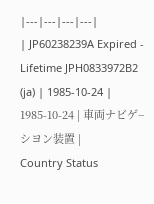|---|---|---|---|
| JP60238239A Expired - Lifetime JPH0833972B2 (ja) | 1985-10-24 | 1985-10-24 | 車両ナビゲ−シヨン装置 |
Country Status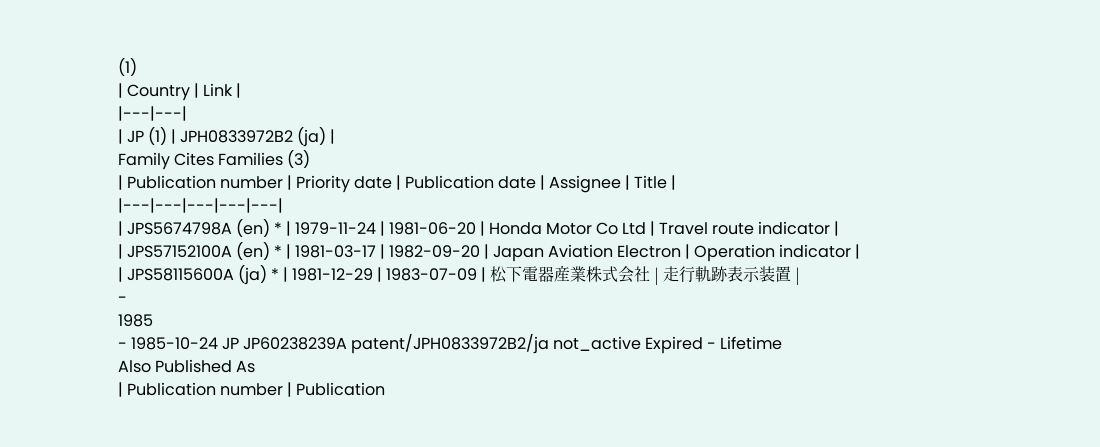(1)
| Country | Link |
|---|---|
| JP (1) | JPH0833972B2 (ja) |
Family Cites Families (3)
| Publication number | Priority date | Publication date | Assignee | Title |
|---|---|---|---|---|
| JPS5674798A (en) * | 1979-11-24 | 1981-06-20 | Honda Motor Co Ltd | Travel route indicator |
| JPS57152100A (en) * | 1981-03-17 | 1982-09-20 | Japan Aviation Electron | Operation indicator |
| JPS58115600A (ja) * | 1981-12-29 | 1983-07-09 | 松下電器産業株式会社 | 走行軌跡表示装置 |
-
1985
- 1985-10-24 JP JP60238239A patent/JPH0833972B2/ja not_active Expired - Lifetime
Also Published As
| Publication number | Publication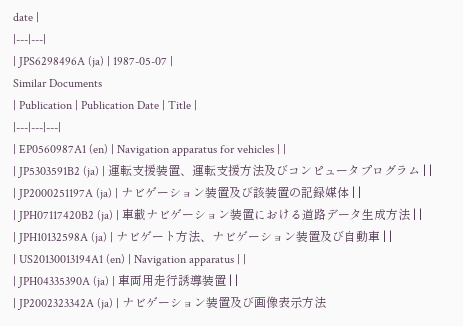date |
|---|---|
| JPS6298496A (ja) | 1987-05-07 |
Similar Documents
| Publication | Publication Date | Title |
|---|---|---|
| EP0560987A1 (en) | Navigation apparatus for vehicles | |
| JP5303591B2 (ja) | 運転支援装置、運転支援方法及びコンピュータプログラム | |
| JP2000251197A (ja) | ナビゲーション装置及び該装置の記録媒体 | |
| JPH07117420B2 (ja) | 車載ナビゲーション装置における道路データ生成方法 | |
| JPH10132598A (ja) | ナビゲート方法、ナビゲーション装置及び自動車 | |
| US20130013194A1 (en) | Navigation apparatus | |
| JPH04335390A (ja) | 車両用走行誘導装置 | |
| JP2002323342A (ja) | ナビゲーション装置及び画像表示方法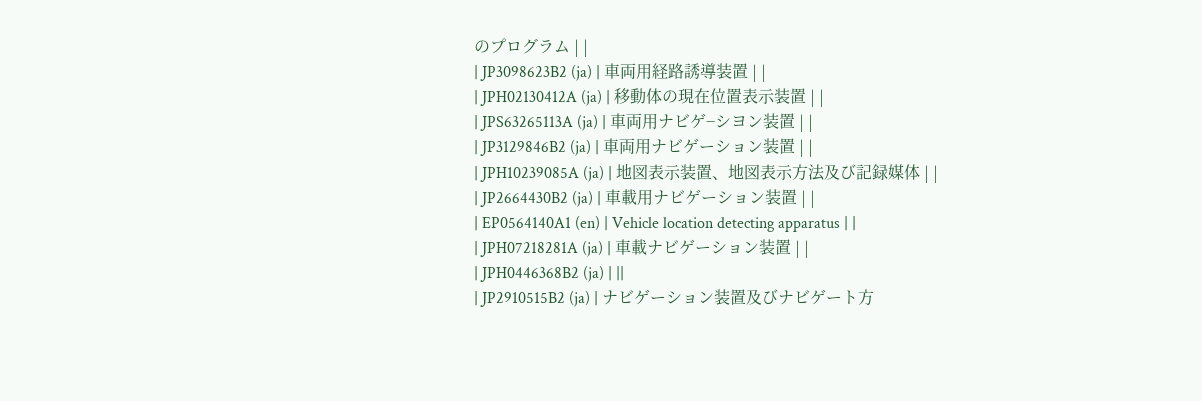のプログラム | |
| JP3098623B2 (ja) | 車両用経路誘導装置 | |
| JPH02130412A (ja) | 移動体の現在位置表示装置 | |
| JPS63265113A (ja) | 車両用ナビゲ−シヨン装置 | |
| JP3129846B2 (ja) | 車両用ナビゲーション装置 | |
| JPH10239085A (ja) | 地図表示装置、地図表示方法及び記録媒体 | |
| JP2664430B2 (ja) | 車載用ナビゲーション装置 | |
| EP0564140A1 (en) | Vehicle location detecting apparatus | |
| JPH07218281A (ja) | 車載ナビゲーション装置 | |
| JPH0446368B2 (ja) | ||
| JP2910515B2 (ja) | ナビゲーション装置及びナビゲート方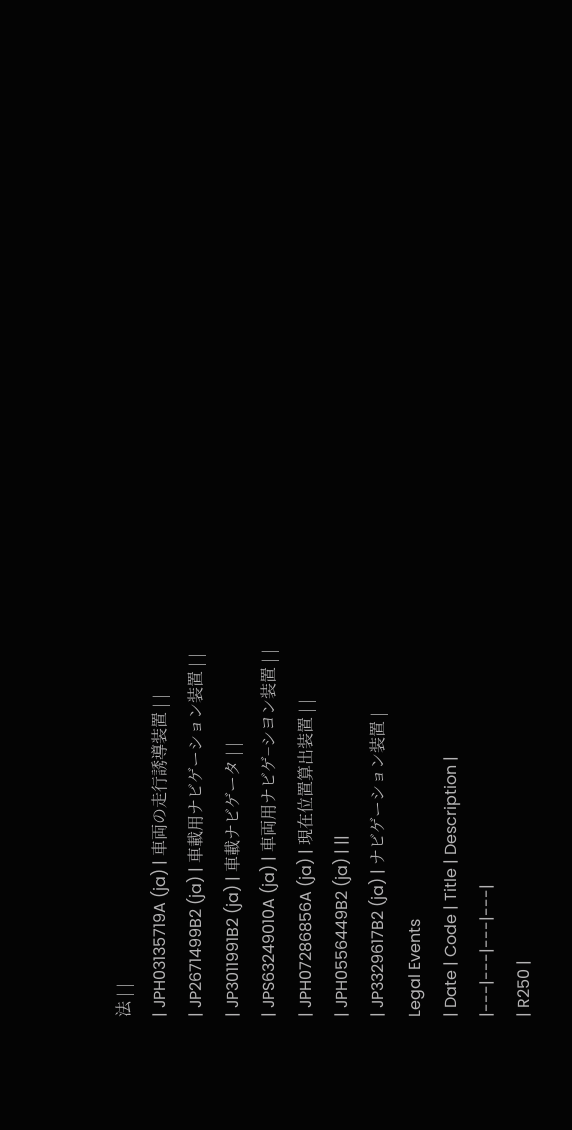法 | |
| JPH03135719A (ja) | 車両の走行誘導装置 | |
| JP2671499B2 (ja) | 車載用ナビゲーション装置 | |
| JP3011991B2 (ja) | 車載ナビゲータ | |
| JPS63249010A (ja) | 車両用ナビゲ−シヨン装置 | |
| JPH07286856A (ja) | 現在位置算出装置 | |
| JPH0556449B2 (ja) | ||
| JP3329617B2 (ja) | ナビゲーション装置 |
Legal Events
| Date | Code | Title | Description |
|---|---|---|---|
| R250 |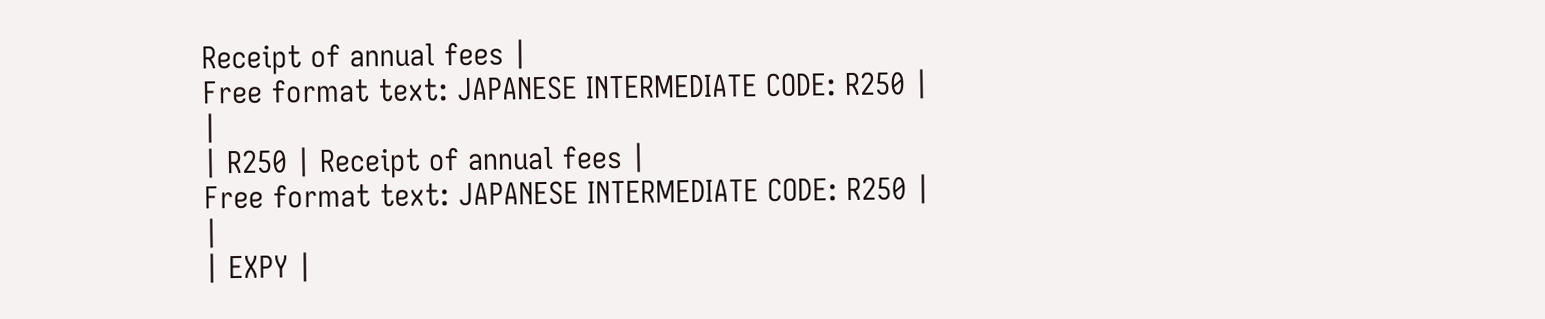Receipt of annual fees |
Free format text: JAPANESE INTERMEDIATE CODE: R250 |
|
| R250 | Receipt of annual fees |
Free format text: JAPANESE INTERMEDIATE CODE: R250 |
|
| EXPY |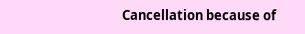Cancellation because of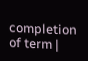completion of term |